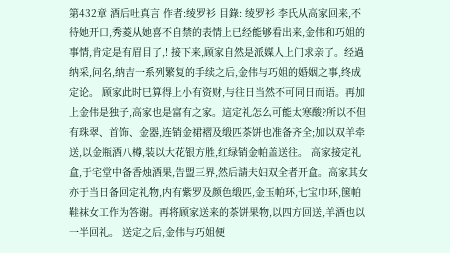第432章 酒后吐真言 作者:绫罗衫 目錄: 绫罗衫 李氏从高家回来,不待她开口,秀菱从她喜不自禁的表情上已经能够看出来,金伟和巧姐的事情,肯定是有眉目了,! 接下来,顾家自然是派媒人上门求亲了。经過纳采,问名,纳吉一系列繁复的手续之后,金伟与巧姐的婚姻之事,终成定论。 顾家此时巳算得上小有资财,与往日当然不可同日而语。再加上金伟是独子,高家也是富有之家。這定礼怎么可能太寒酸?所以不但有珠翠、首饰、金器,连销金裙褶及缎匹茶饼也准备齐全;加以双羊牵送,以金瓶酒八樽,装以大花银方胜,红绿销金帕盖送往。 高家接定礼盒,于宅堂中备香烛酒果,告盟三界,然后請夫妇双全者开盒。高家其女亦于当日备回定礼物,内有紫罗及颜色缎匹,金玉帕环,七宝巾环,箧帕鞋袜女工作为答谢。再将顾家送来的茶饼果物,以四方回送,羊酒也以一半回礼。 送定之后,金伟与巧姐便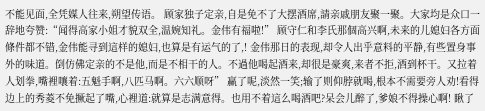不能见面,全凭媒人往来,朔望传语。 顾家独子定亲,自是免不了大摆酒席,請亲戚朋友聚一聚。大家均是众口一辞地夸赞:“闻得高家小姐才貌双全,温婉知礼。金伟有福啦!” 顾守仁和李氏那個高兴啊,未来的儿媳妇各方面條件都不错,金伟能寻到這样的媳妇,也算是有运气的了,! 金伟那日的表现,却令人出乎意料的平静,有些置身事外的味道。倒仿佛定亲的不是他,而是不相干的人。不過他喝起酒来,却很是豪爽,来者不拒,酒到杯干。又拉着人划拳,嘴裡嚷着:五魁手啊,八匹马啊。六六顺呀” 赢了呢,淡然一笑;输了则仰脖就喝,根本不需要旁人劝!看得边上的秀菱不免撅起了嘴,心裡道:就算是志满意得。也用不着這么喝酒吧?呆会儿醉了,爹娘不得操心啊! 瞅了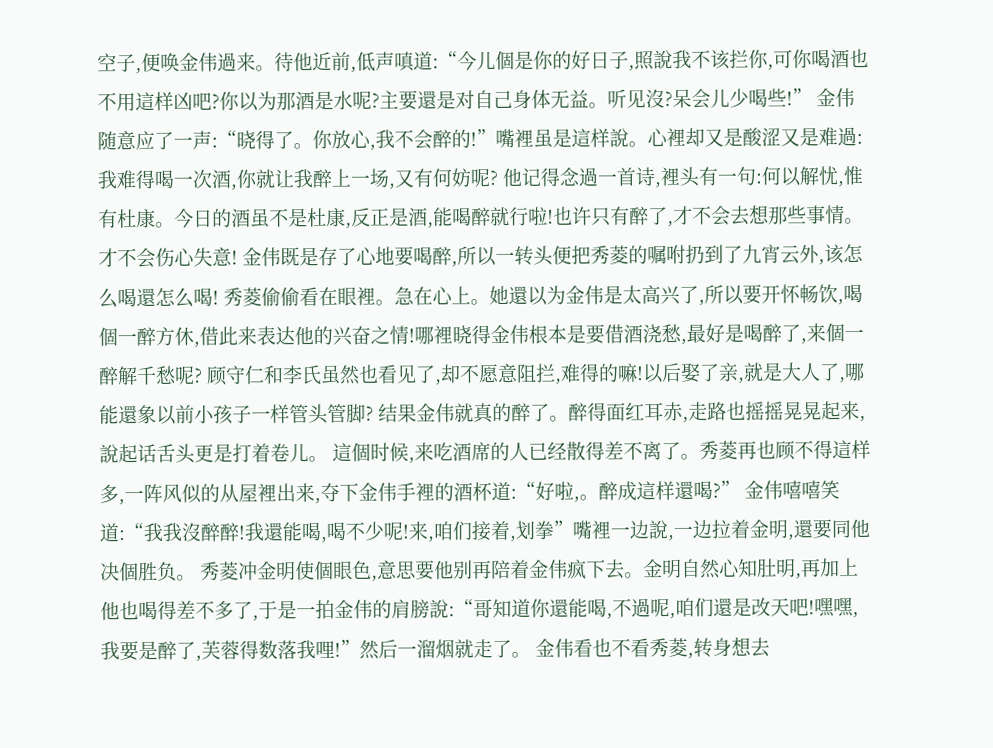空子,便唤金伟過来。待他近前,低声嗔道:“今儿個是你的好日子,照說我不该拦你,可你喝酒也不用這样凶吧?你以为那酒是水呢?主要還是对自己身体无益。听见沒?呆会儿少喝些!” 金伟随意应了一声:“晓得了。你放心,我不会醉的!”嘴裡虽是這样說。心裡却又是酸涩又是难過:我难得喝一次酒,你就让我醉上一场,又有何妨呢? 他记得念過一首诗,裡头有一句:何以解忧,惟有杜康。今日的酒虽不是杜康,反正是酒,能喝醉就行啦!也许只有醉了,才不会去想那些事情。才不会伤心失意! 金伟既是存了心地要喝醉,所以一转头便把秀菱的嘱咐扔到了九宵云外,该怎么喝還怎么喝! 秀菱偷偷看在眼裡。急在心上。她還以为金伟是太高兴了,所以要开怀畅饮,喝個一醉方休,借此来表达他的兴奋之情!哪裡晓得金伟根本是要借酒浇愁,最好是喝醉了,来個一醉解千愁呢? 顾守仁和李氏虽然也看见了,却不愿意阻拦,难得的嘛!以后娶了亲,就是大人了,哪能還象以前小孩子一样管头管脚? 结果金伟就真的醉了。醉得面红耳赤,走路也摇摇晃晃起来,說起话舌头更是打着卷儿。 這個时候,来吃酒席的人已经散得差不离了。秀菱再也顾不得這样多,一阵风似的从屋裡出来,夺下金伟手裡的酒杯道:“好啦,。醉成這样還喝?” 金伟嘻嘻笑道:“我我沒醉醉!我還能喝,喝不少呢!来,咱们接着,划拳”嘴裡一边說,一边拉着金明,還要同他决個胜负。 秀菱冲金明使個眼色,意思要他别再陪着金伟疯下去。金明自然心知肚明,再加上他也喝得差不多了,于是一拍金伟的肩膀說:“哥知道你還能喝,不過呢,咱们還是改天吧!嘿嘿,我要是醉了,芙蓉得数落我哩!”然后一溜烟就走了。 金伟看也不看秀菱,转身想去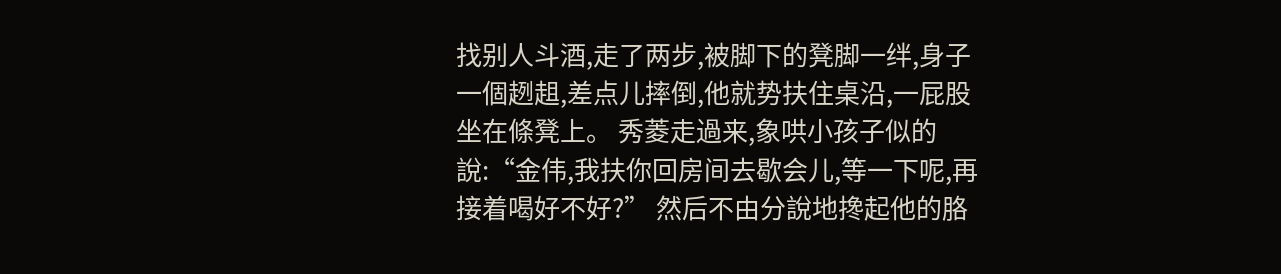找别人斗酒,走了两步,被脚下的凳脚一绊,身子一個趔趄,差点儿摔倒,他就势扶住桌沿,一屁股坐在條凳上。 秀菱走過来,象哄小孩子似的說:“金伟,我扶你回房间去歇会儿,等一下呢,再接着喝好不好?” 然后不由分說地搀起他的胳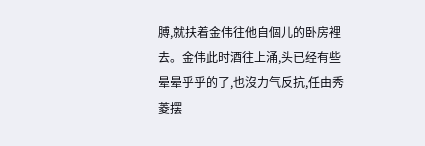膊,就扶着金伟往他自個儿的卧房裡去。金伟此时酒往上涌,头已经有些晕晕乎乎的了,也沒力气反抗,任由秀菱摆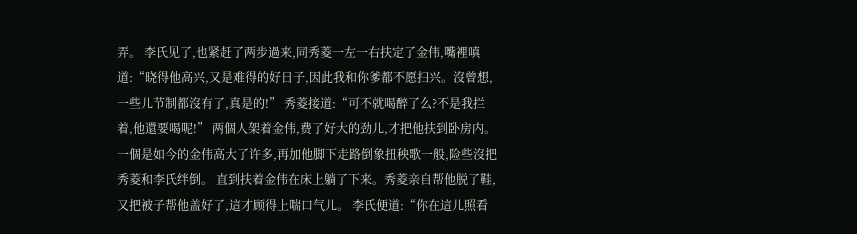弄。 李氏见了,也紧赶了两步過来,同秀菱一左一右扶定了金伟,嘴裡嗔道:“晓得他高兴,又是难得的好日子,因此我和你爹都不愿扫兴。沒曾想,一些儿节制都沒有了,真是的!” 秀菱接道:“可不就喝醉了么?不是我拦着,他還要喝呢!” 两個人架着金伟,费了好大的劲儿,才把他扶到卧房内。一個是如今的金伟高大了许多,再加他脚下走路倒象扭秧歌一般,险些沒把秀菱和李氏绊倒。 直到扶着金伟在床上躺了下来。秀菱亲自帮他脱了鞋,又把被子帮他盖好了,這才顾得上喘口气儿。 李氏便道:“你在這儿照看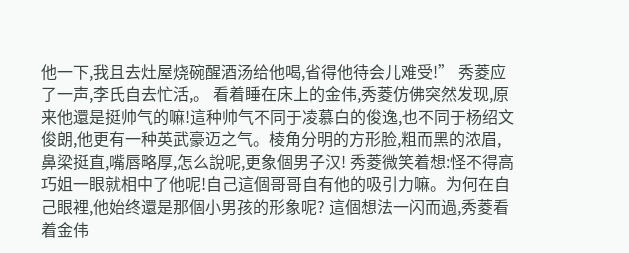他一下,我且去灶屋烧碗醒酒汤给他喝,省得他待会儿难受!” 秀菱应了一声,李氏自去忙活,。 看着睡在床上的金伟,秀菱仿佛突然发现,原来他還是挺帅气的嘛!這种帅气不同于凌慕白的俊逸,也不同于杨绍文俊朗,他更有一种英武豪迈之气。棱角分明的方形脸,粗而黑的浓眉,鼻梁挺直,嘴唇略厚,怎么說呢,更象個男子汉! 秀菱微笑着想:怪不得高巧姐一眼就相中了他呢!自己這個哥哥自有他的吸引力嘛。为何在自己眼裡,他始终還是那個小男孩的形象呢? 這個想法一闪而過,秀菱看着金伟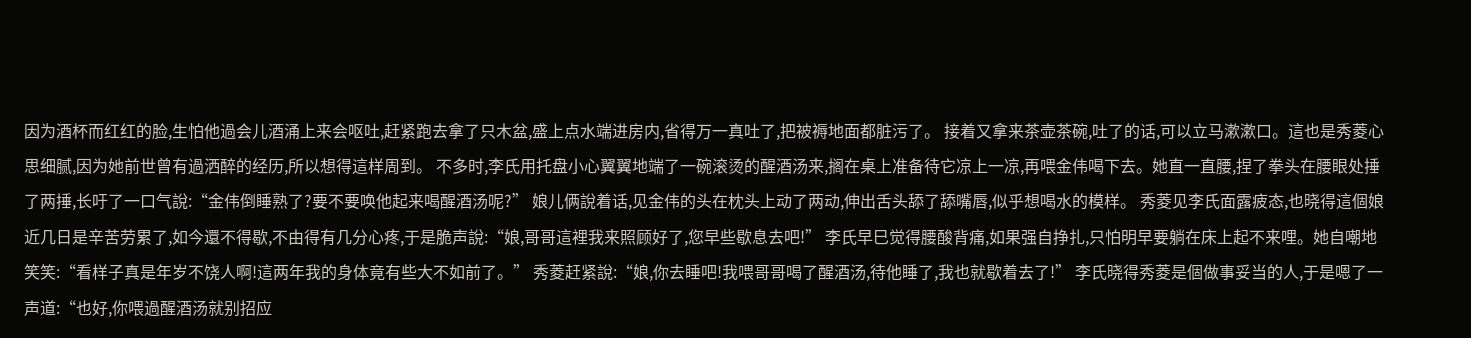因为酒杯而红红的脸,生怕他過会儿酒涌上来会呕吐,赶紧跑去拿了只木盆,盛上点水端进房内,省得万一真吐了,把被褥地面都脏污了。 接着又拿来茶壶茶碗,吐了的话,可以立马漱漱口。這也是秀菱心思细腻,因为她前世曾有過洒醉的经历,所以想得這样周到。 不多时,李氏用托盘小心翼翼地端了一碗滚烫的醒酒汤来,搁在桌上准备待它凉上一凉,再喂金伟喝下去。她直一直腰,捏了拳头在腰眼处捶了两捶,长吁了一口气說:“金伟倒睡熟了?要不要唤他起来喝醒酒汤呢?” 娘儿俩說着话,见金伟的头在枕头上动了两动,伸出舌头舔了舔嘴唇,似乎想喝水的模样。 秀菱见李氏面露疲态,也晓得這個娘近几日是辛苦劳累了,如今還不得歇,不由得有几分心疼,于是脆声說:“娘,哥哥這裡我来照顾好了,您早些歇息去吧!” 李氏早巳觉得腰酸背痛,如果强自挣扎,只怕明早要躺在床上起不来哩。她自嘲地笑笑:“看样子真是年岁不饶人啊!這两年我的身体竟有些大不如前了。” 秀菱赶紧說:“娘,你去睡吧!我喂哥哥喝了醒酒汤,待他睡了,我也就歇着去了!” 李氏晓得秀菱是個做事妥当的人,于是嗯了一声道:“也好,你喂過醒酒汤就别招应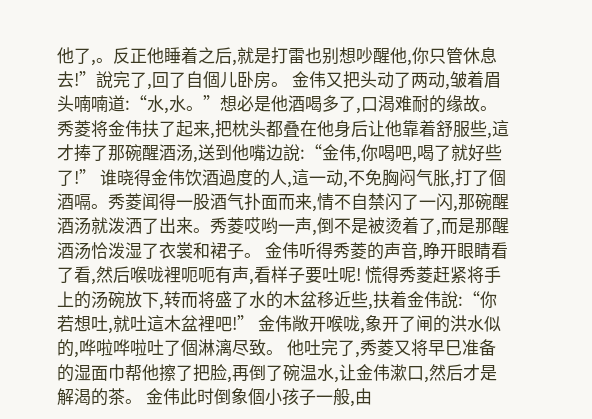他了,。反正他睡着之后,就是打雷也别想吵醒他,你只管休息去!”說完了,回了自個儿卧房。 金伟又把头动了两动,皱着眉头喃喃道:“水,水。”想必是他酒喝多了,口渴难耐的缘故。 秀菱将金伟扶了起来,把枕头都叠在他身后让他靠着舒服些,這才捧了那碗醒酒汤,送到他嘴边說:“金伟,你喝吧,喝了就好些了!” 谁晓得金伟饮酒過度的人,這一动,不免胸闷气胀,打了個酒嗝。秀菱闻得一股酒气扑面而来,情不自禁闪了一闪,那碗醒酒汤就泼洒了出来。秀菱哎哟一声,倒不是被烫着了,而是那醒酒汤恰泼湿了衣裳和裙子。 金伟听得秀菱的声音,睁开眼睛看了看,然后喉咙裡呃呃有声,看样子要吐呢! 慌得秀菱赶紧将手上的汤碗放下,转而将盛了水的木盆移近些,扶着金伟說:“你若想吐,就吐這木盆裡吧!” 金伟敞开喉咙,象开了闸的洪水似的,哗啦哗啦吐了個淋漓尽致。 他吐完了,秀菱又将早巳准备的湿面巾帮他擦了把脸,再倒了碗温水,让金伟漱口,然后才是解渴的茶。 金伟此时倒象個小孩子一般,由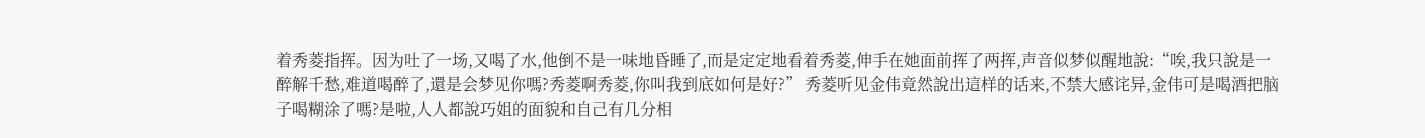着秀菱指挥。因为吐了一场,又喝了水,他倒不是一味地昏睡了,而是定定地看着秀菱,伸手在她面前挥了两挥,声音似梦似醒地說:“唉,我只說是一醉解千愁,难道喝醉了,還是会梦见你嗎?秀菱啊秀菱,你叫我到底如何是好?” 秀菱听见金伟竟然說出這样的话来,不禁大感诧异,金伟可是喝酒把脑子喝糊涂了嗎?是啦,人人都說巧姐的面貌和自己有几分相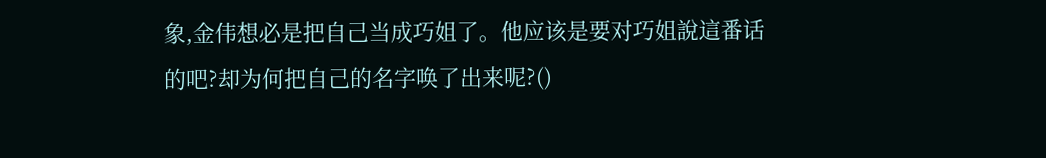象,金伟想必是把自己当成巧姐了。他应该是要对巧姐說這番话的吧?却为何把自己的名字唤了出来呢?()